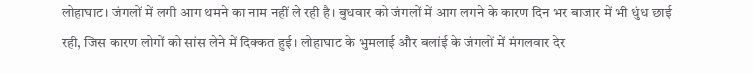लोहाघाट। जंगलों में लगी आग थमने का नाम नहीं ले रही है। बुधवार को जंगलों में आग लगने के कारण दिन भर बाजार में भी धुंध छाई रही, जिस कारण लोगों को सांस लेने में दिक्कत हुई। लोहाघाट के भुमलाई और बलांई के जंगलों में मंगलवार देर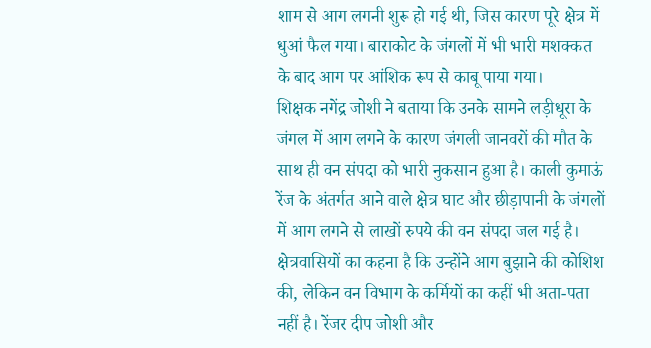शाम से आग लगनी शुरू हो गई थी, जिस कारण पूरे क्षेत्र में धुआं फैल गया। बाराकोट के जंगलों में भी भारी मशक्कत के बाद आग पर आंशिक रूप से काबू पाया गया।
शिक्षक नगेंद्र जोशी ने बताया कि उनके सामने लड़ीधूरा के जंगल में आग लगने के कारण जंगली जानवरों की मौत के साथ ही वन संपदा को भारी नुकसान हुआ है। काली कुमाऊं रेंज के अंतर्गत आने वाले क्षेत्र घाट और छीड़ापानी के जंगलों में आग लगने से लाखों रुपये की वन संपदा जल गई है। क्षेत्रवासियों का कहना है कि उन्होंने आग बुझाने की कोशिश की, लेकिन वन विभाग के कर्मियों का कहीं भी अता-पता नहीं है। रेंजर दीप जोशी और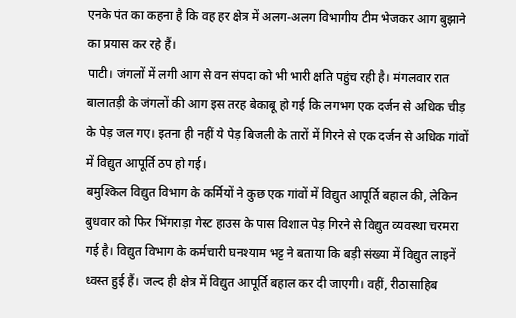एनके पंत का कहना है कि वह हर क्षेत्र में अलग-अलग विभागीय टीम भेजकर आग बुझाने का प्रयास कर रहे हैं।
पाटी। जंगलों में लगी आग से वन संपदा को भी भारी क्षति पहुंच रही है। मंगलवार रात बालातड़ी के जंगलों की आग इस तरह बेकाबू हो गई कि लगभग एक दर्जन से अधिक चीड़ के पेड़ जल गए। इतना ही नहीं ये पेड़ बिजली के तारों में गिरने से एक दर्जन से अधिक गांवों में विद्युत आपूर्ति ठप हो गई।
बमुश्किल विद्युत विभाग के कर्मियों ने कुछ एक गांवों में विद्युत आपूर्ति बहाल की, लेकिन बुधवार को फिर भिंगराड़ा गेस्ट हाउस के पास विशाल पेड़ गिरने से विद्युत व्यवस्था चरमरा गई है। विद्युत विभाग के कर्मचारी घनश्याम भट्ट ने बताया कि बड़ी संख्या में विद्युत लाइनें ध्वस्त हुई हैं। जल्द ही क्षेत्र में विद्युत आपूर्ति बहाल कर दी जाएगी। वहीं, रीठासाहिब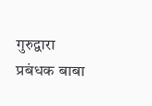गुरुद्वारा प्रबंधक बाबा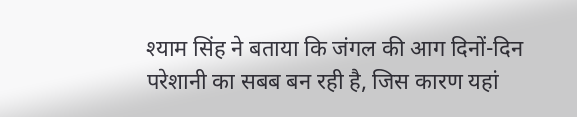श्याम सिंह ने बताया कि जंगल की आग दिनों-दिन परेशानी का सबब बन रही है, जिस कारण यहां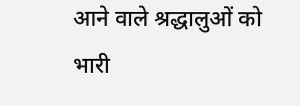आने वाले श्रद्धालुओं को भारी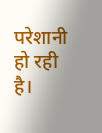परेशानी हो रही है।